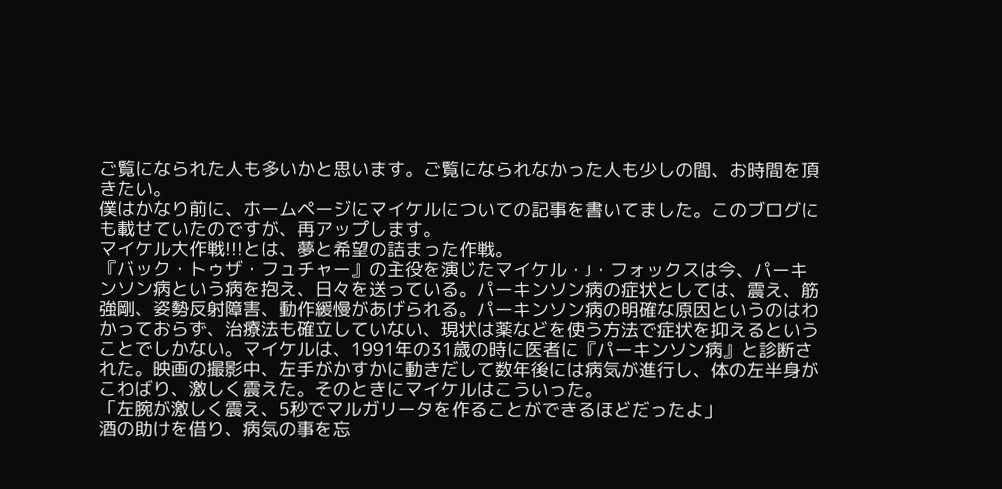ご覧になられた人も多いかと思います。ご覧になられなかった人も少しの間、お時間を頂きたい。
僕はかなり前に、ホームページにマイケルについての記事を書いてました。このブログにも載せていたのですが、再アップします。
マイケル大作戦!!!とは、夢と希望の詰まった作戦。
『バック・トゥザ・フュチャー』の主役を演じたマイケル・J・フォックスは今、パーキンソン病という病を抱え、日々を送っている。パーキンソン病の症状としては、震え、筋強剛、姿勢反射障害、動作緩慢があげられる。パーキンソン病の明確な原因というのはわかっておらず、治療法も確立していない、現状は薬などを使う方法で症状を抑えるということでしかない。マイケルは、1991年の31歳の時に医者に『パーキンソン病』と診断された。映画の撮影中、左手がかすかに動きだして数年後には病気が進行し、体の左半身がこわばり、激しく震えた。そのときにマイケルはこういった。
「左腕が激しく震え、5秒でマルガリータを作ることができるほどだったよ」
酒の助けを借り、病気の事を忘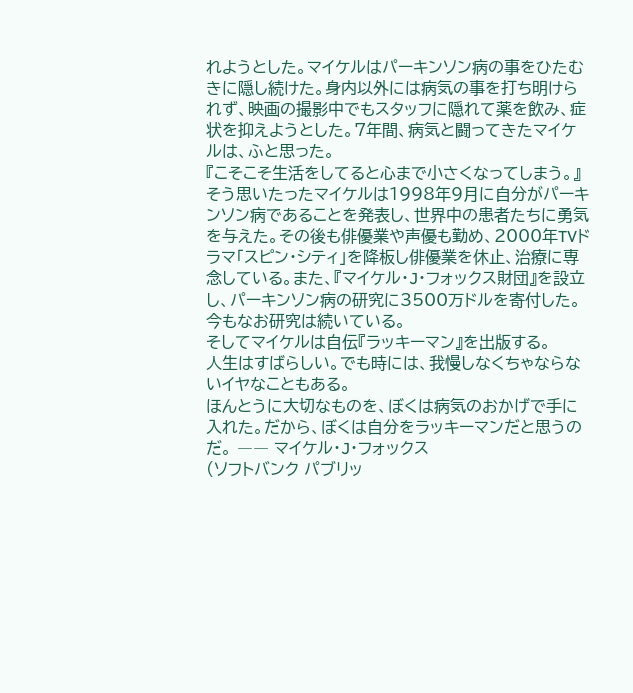れようとした。マイケルはパーキンソン病の事をひたむきに隠し続けた。身内以外には病気の事を打ち明けられず、映画の撮影中でもスタッフに隠れて薬を飲み、症状を抑えようとした。7年間、病気と闘ってきたマイケルは、ふと思った。
『こそこそ生活をしてると心まで小さくなってしまう。』
そう思いたったマイケルは1998年9月に自分がパーキンソン病であることを発表し、世界中の患者たちに勇気を与えた。その後も俳優業や声優も勤め、2000年TVドラマ「スピン・シティ」を降板し俳優業を休止、治療に専念している。また、『マイケル・J・フォックス財団』を設立し、パーキンソン病の研究に3500万ドルを寄付した。今もなお研究は続いている。
そしてマイケルは自伝『ラッキーマン』を出版する。
人生はすばらしい。でも時には、我慢しなくちゃならないイヤなこともある。
ほんとうに大切なものを、ぼくは病気のおかげで手に入れた。だから、ぼくは自分をラッキーマンだと思うのだ。 ―― マイケル・J・フォックス
(ソフトバンク パブリッ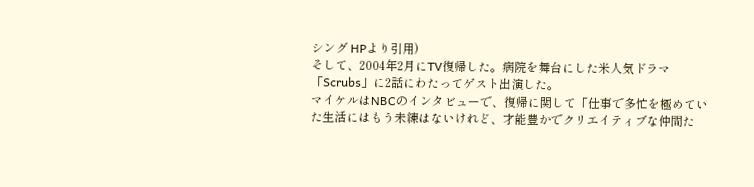シング HPより引用)
そして、2004年2月にTV復帰した。病院を舞台にした米人気ドラマ「Scrubs」に2話にわたってゲスト出演した。
マイケルはNBCのインタビューで、復帰に関して「仕事で多忙を極めていた生活にはもう未練はないけれど、才能豊かでクリエイティブな仲間た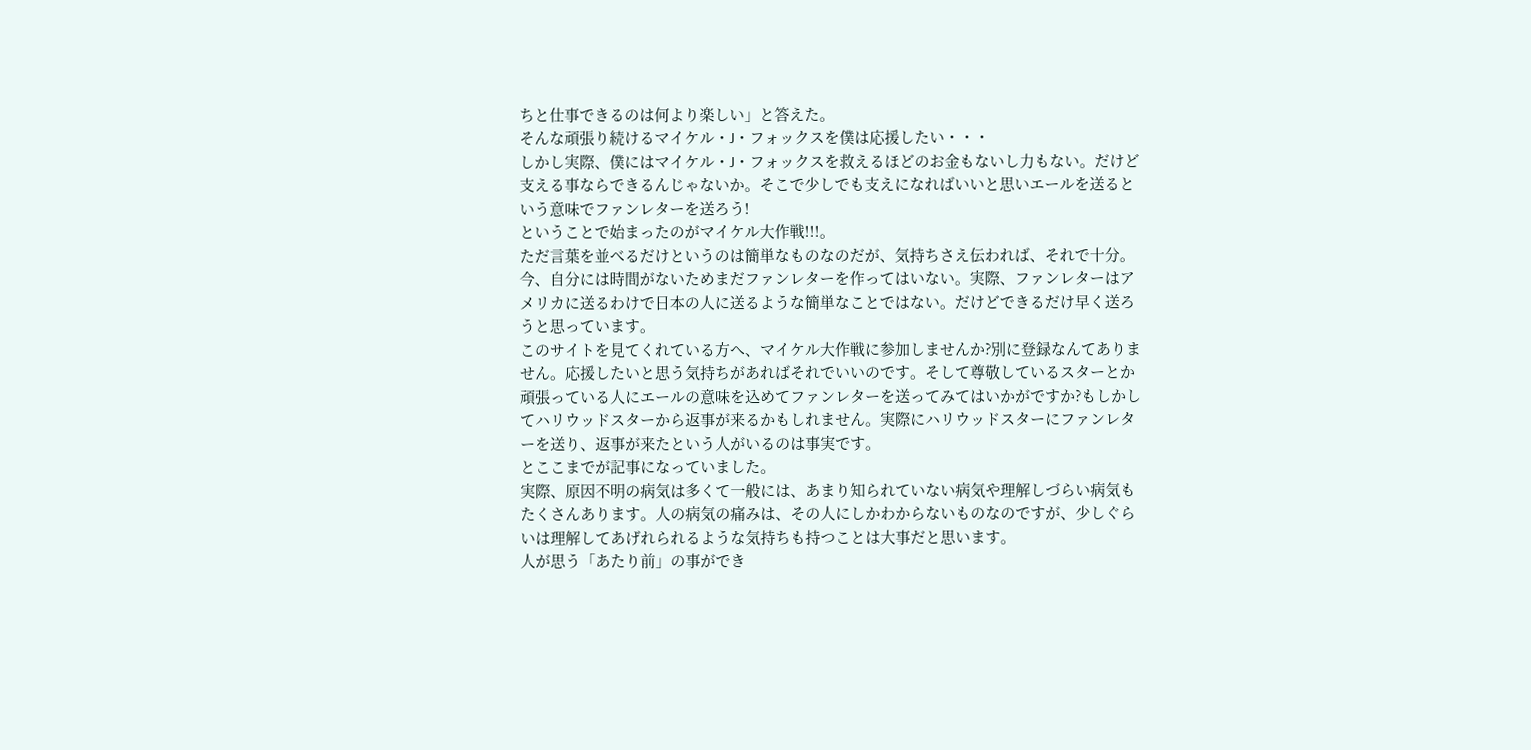ちと仕事できるのは何より楽しい」と答えた。
そんな頑張り続けるマイケル・J・フォックスを僕は応援したい・・・
しかし実際、僕にはマイケル・J・フォックスを救えるほどのお金もないし力もない。だけど支える事ならできるんじゃないか。そこで少しでも支えになればいいと思いエールを送るという意味でファンレターを送ろう!
ということで始まったのがマイケル大作戦!!!。
ただ言葉を並べるだけというのは簡単なものなのだが、気持ちさえ伝われば、それで十分。
今、自分には時間がないためまだファンレターを作ってはいない。実際、ファンレターはアメリカに送るわけで日本の人に送るような簡単なことではない。だけどできるだけ早く送ろうと思っています。
このサイトを見てくれている方へ、マイケル大作戦に参加しませんか?別に登録なんてありません。応援したいと思う気持ちがあればそれでいいのです。そして尊敬しているスターとか頑張っている人にエールの意味を込めてファンレターを送ってみてはいかがですか?もしかしてハリウッドスターから返事が来るかもしれません。実際にハリウッドスターにファンレターを送り、返事が来たという人がいるのは事実です。
とここまでが記事になっていました。
実際、原因不明の病気は多くて一般には、あまり知られていない病気や理解しづらい病気もたくさんあります。人の病気の痛みは、その人にしかわからないものなのですが、少しぐらいは理解してあげれられるような気持ちも持つことは大事だと思います。
人が思う「あたり前」の事ができ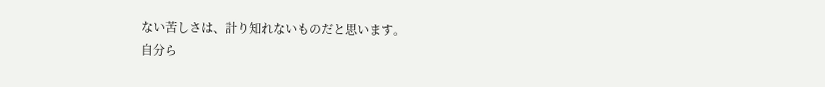ない苦しさは、計り知れないものだと思います。
自分ら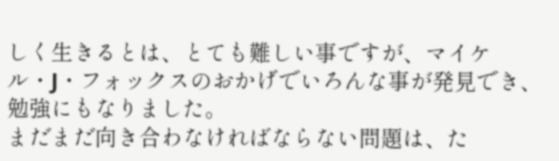しく生きるとは、とても難しい事ですが、マイケル・J・フォックスのおかげでいろんな事が発見でき、勉強にもなりました。
まだまだ向き合わなければならない問題は、た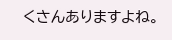くさんありますよね。